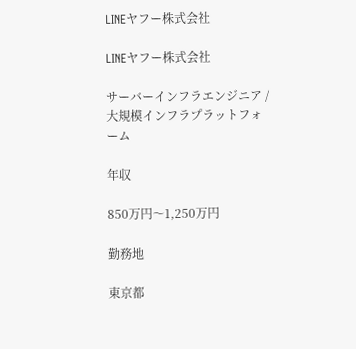LINEヤフー株式会社

LINEヤフー株式会社

サーバーインフラエンジニア / 大規模インフラプラットフォーム

年収

850万円〜1,250万円

勤務地

東京都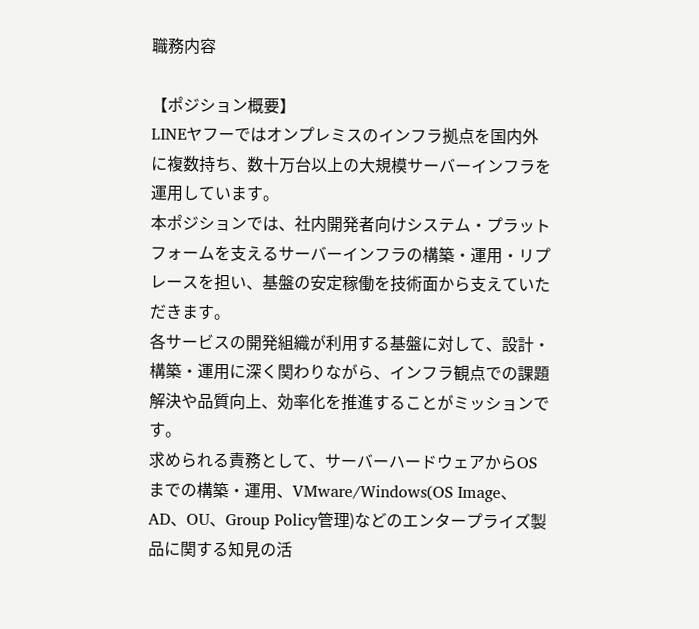職務内容

【ポジション概要】
LINEヤフーではオンプレミスのインフラ拠点を国内外に複数持ち、数十万台以上の大規模サーバーインフラを運用しています。
本ポジションでは、社内開発者向けシステム・プラットフォームを支えるサーバーインフラの構築・運用・リプレースを担い、基盤の安定稼働を技術面から支えていただきます。
各サービスの開発組織が利用する基盤に対して、設計・構築・運用に深く関わりながら、インフラ観点での課題解決や品質向上、効率化を推進することがミッションです。
求められる責務として、サーバーハードウェアからOSまでの構築・運用、VMware/Windows(OS Image、AD、OU、Group Policy管理)などのエンタープライズ製品に関する知見の活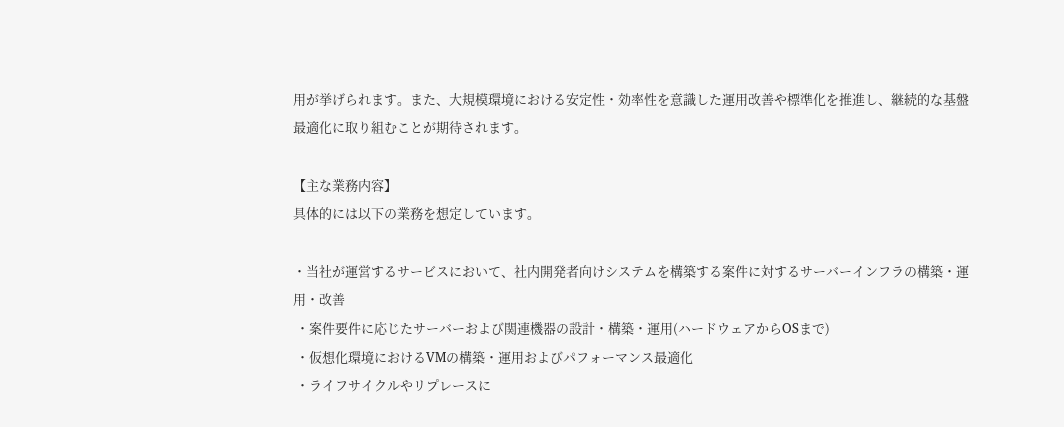用が挙げられます。また、大規模環境における安定性・効率性を意識した運用改善や標準化を推進し、継続的な基盤最適化に取り組むことが期待されます。

【主な業務内容】
具体的には以下の業務を想定しています。

・当社が運営するサービスにおいて、社内開発者向けシステムを構築する案件に対するサーバーインフラの構築・運用・改善
 ・案件要件に応じたサーバーおよび関連機器の設計・構築・運用(ハードウェアからOSまで)
 ・仮想化環境におけるVMの構築・運用およびパフォーマンス最適化
 ・ライフサイクルやリプレースに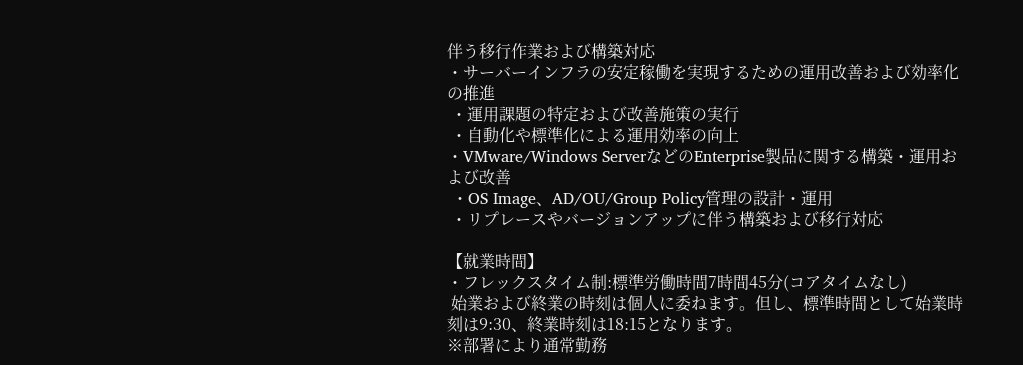伴う移行作業および構築対応
・サーバーインフラの安定稼働を実現するための運用改善および効率化の推進
 ・運用課題の特定および改善施策の実行
 ・自動化や標準化による運用効率の向上
・VMware/Windows ServerなどのEnterprise製品に関する構築・運用および改善
 ・OS Image、AD/OU/Group Policy管理の設計・運用
 ・リプレースやバージョンアップに伴う構築および移行対応

【就業時間】
・フレックスタイム制:標準労働時間7時間45分(コアタイムなし)
 始業および終業の時刻は個人に委ねます。但し、標準時間として始業時刻は9:30、終業時刻は18:15となります。
※部署により通常勤務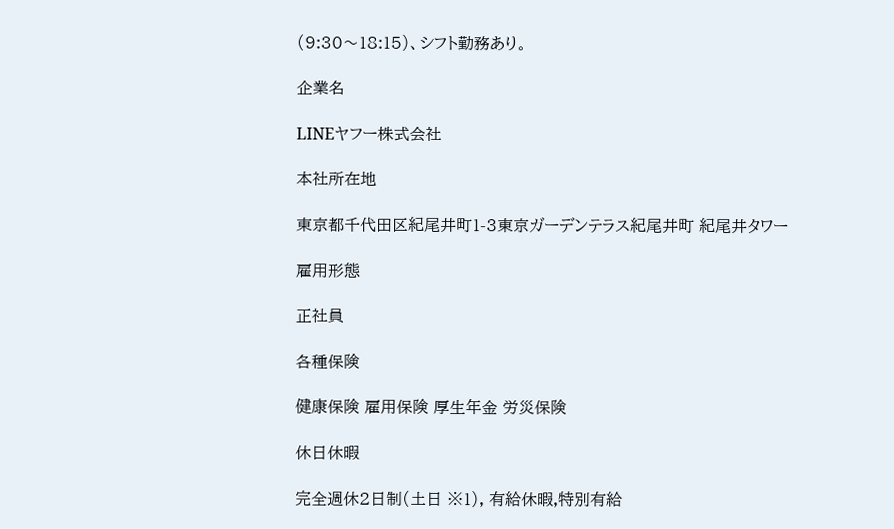(9:30〜18:15)、シフト勤務あり。

企業名

LINEヤフー株式会社

本社所在地

東京都千代田区紀尾井町1-3東京ガーデンテラス紀尾井町 紀尾井タワー

雇用形態

正社員

各種保険

健康保険 雇用保険 厚生年金 労災保険

休日休暇

完全週休2日制(土日 ※1), 有給休暇,特別有給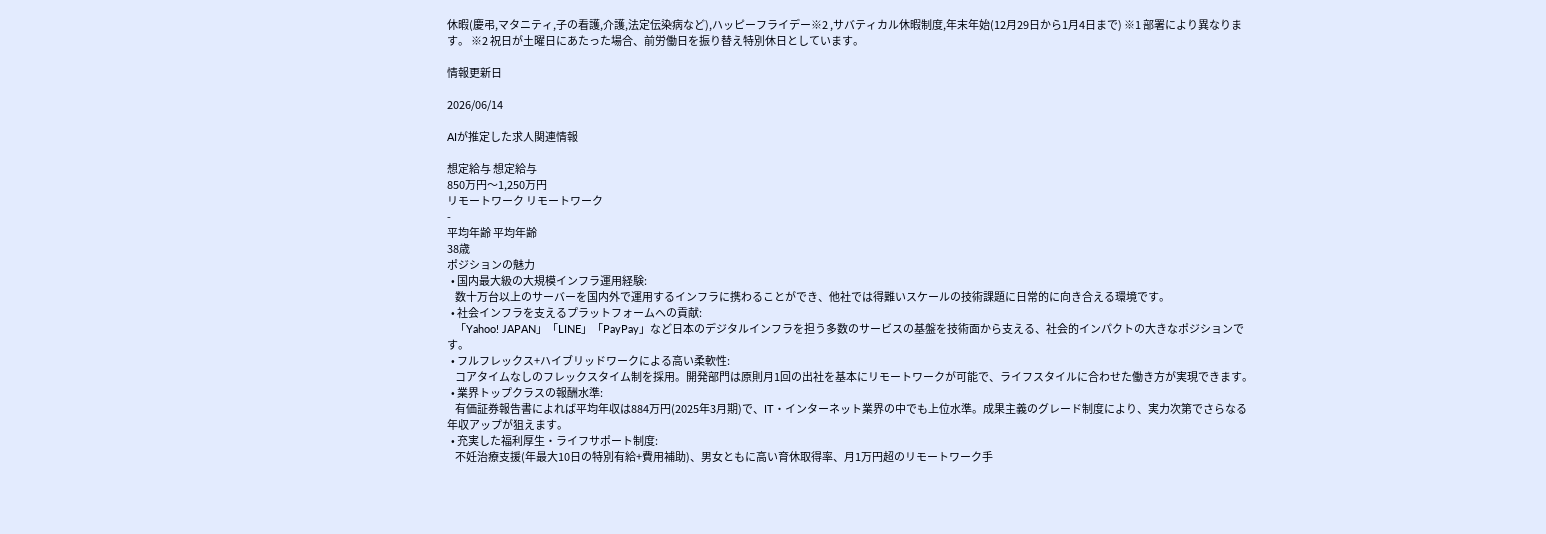休暇(慶弔,マタニティ,子の看護,介護,法定伝染病など),ハッピーフライデー※2 ,サバティカル休暇制度,年末年始(12月29日から1月4日まで) ※1 部署により異なります。 ※2 祝日が土曜日にあたった場合、前労働日を振り替え特別休日としています。

情報更新日

2026/06/14

AIが推定した求人関連情報

想定給与 想定給与
850万円〜1,250万円
リモートワーク リモートワーク
-
平均年齢 平均年齢
38歳
ポジションの魅力
  • 国内最大級の大規模インフラ運用経験:
    数十万台以上のサーバーを国内外で運用するインフラに携わることができ、他社では得難いスケールの技術課題に日常的に向き合える環境です。
  • 社会インフラを支えるプラットフォームへの貢献:
    「Yahoo! JAPAN」「LINE」「PayPay」など日本のデジタルインフラを担う多数のサービスの基盤を技術面から支える、社会的インパクトの大きなポジションです。
  • フルフレックス+ハイブリッドワークによる高い柔軟性:
    コアタイムなしのフレックスタイム制を採用。開発部門は原則月1回の出社を基本にリモートワークが可能で、ライフスタイルに合わせた働き方が実現できます。
  • 業界トップクラスの報酬水準:
    有価証券報告書によれば平均年収は884万円(2025年3月期)で、IT・インターネット業界の中でも上位水準。成果主義のグレード制度により、実力次第でさらなる年収アップが狙えます。
  • 充実した福利厚生・ライフサポート制度:
    不妊治療支援(年最大10日の特別有給+費用補助)、男女ともに高い育休取得率、月1万円超のリモートワーク手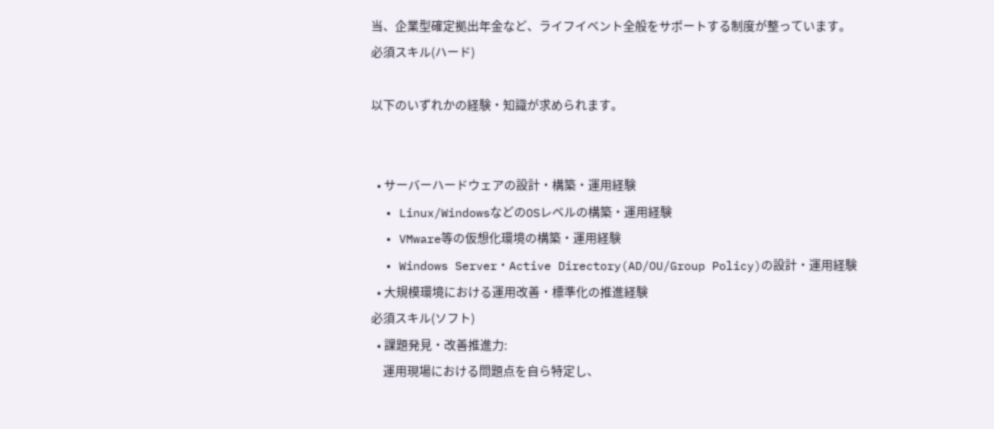当、企業型確定拠出年金など、ライフイベント全般をサポートする制度が整っています。
必須スキル(ハード)

以下のいずれかの経験・知識が求められます。


  • サーバーハードウェアの設計・構築・運用経験
  • Linux/WindowsなどのOSレベルの構築・運用経験
  • VMware等の仮想化環境の構築・運用経験
  • Windows Server・Active Directory(AD/OU/Group Policy)の設計・運用経験
  • 大規模環境における運用改善・標準化の推進経験
必須スキル(ソフト)
  • 課題発見・改善推進力:
    運用現場における問題点を自ら特定し、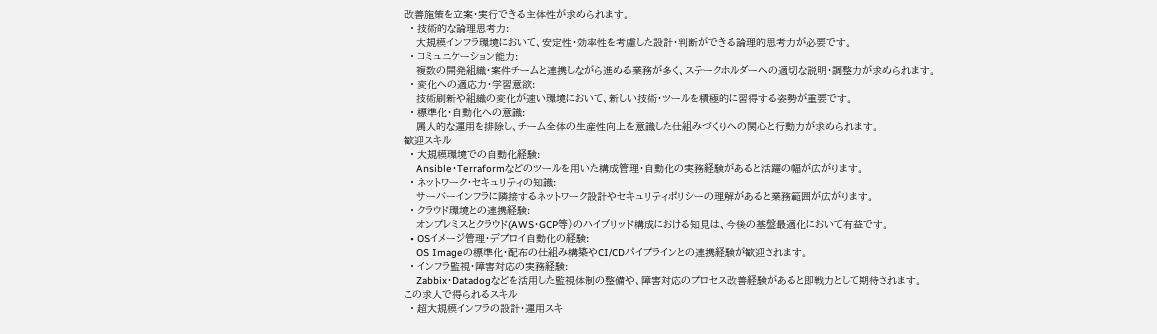改善施策を立案・実行できる主体性が求められます。
  • 技術的な論理思考力:
    大規模インフラ環境において、安定性・効率性を考慮した設計・判断ができる論理的思考力が必要です。
  • コミュニケーション能力:
    複数の開発組織・案件チームと連携しながら進める業務が多く、ステークホルダーへの適切な説明・調整力が求められます。
  • 変化への適応力・学習意欲:
    技術刷新や組織の変化が速い環境において、新しい技術・ツールを積極的に習得する姿勢が重要です。
  • 標準化・自動化への意識:
    属人的な運用を排除し、チーム全体の生産性向上を意識した仕組みづくりへの関心と行動力が求められます。
歓迎スキル
  • 大規模環境での自動化経験:
    Ansible・Terraformなどのツールを用いた構成管理・自動化の実務経験があると活躍の幅が広がります。
  • ネットワーク・セキュリティの知識:
    サーバーインフラに隣接するネットワーク設計やセキュリティポリシーの理解があると業務範囲が広がります。
  • クラウド環境との連携経験:
    オンプレミスとクラウド(AWS・GCP等)のハイブリッド構成における知見は、今後の基盤最適化において有益です。
  • OSイメージ管理・デプロイ自動化の経験:
    OS Imageの標準化・配布の仕組み構築やCI/CDパイプラインとの連携経験が歓迎されます。
  • インフラ監視・障害対応の実務経験:
    Zabbix・Datadogなどを活用した監視体制の整備や、障害対応のプロセス改善経験があると即戦力として期待されます。
この求人で得られるスキル
  • 超大規模インフラの設計・運用スキ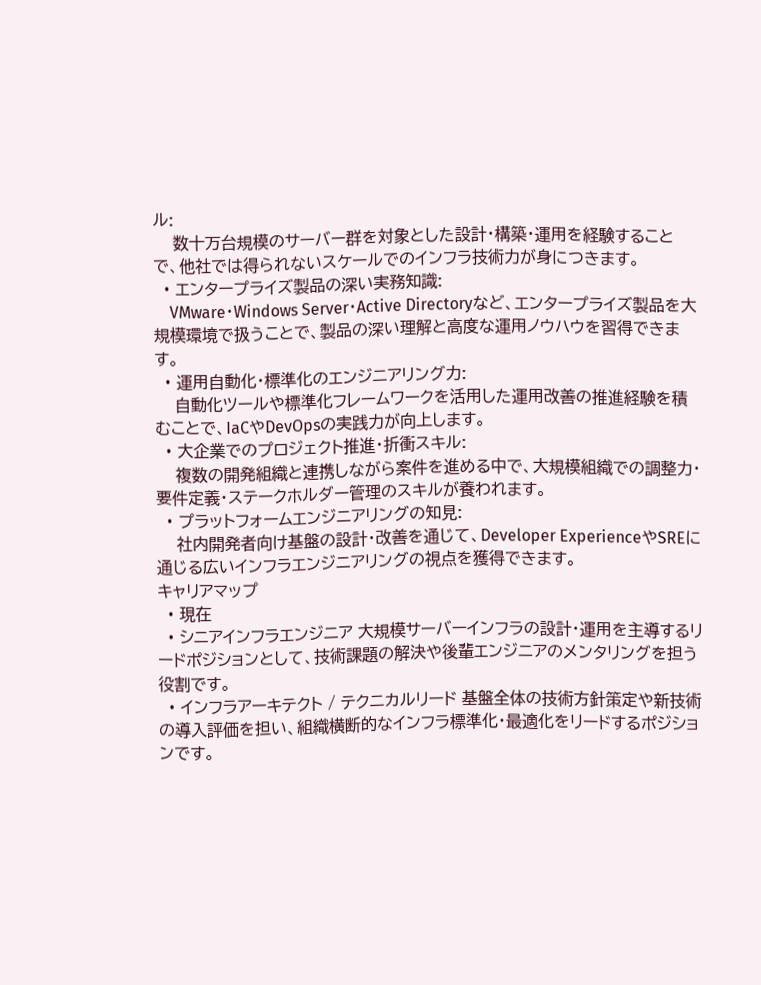ル:
    数十万台規模のサーバー群を対象とした設計・構築・運用を経験することで、他社では得られないスケールでのインフラ技術力が身につきます。
  • エンタープライズ製品の深い実務知識:
    VMware・Windows Server・Active Directoryなど、エンタープライズ製品を大規模環境で扱うことで、製品の深い理解と高度な運用ノウハウを習得できます。
  • 運用自動化・標準化のエンジニアリング力:
    自動化ツールや標準化フレームワークを活用した運用改善の推進経験を積むことで、IaCやDevOpsの実践力が向上します。
  • 大企業でのプロジェクト推進・折衝スキル:
    複数の開発組織と連携しながら案件を進める中で、大規模組織での調整力・要件定義・ステークホルダー管理のスキルが養われます。
  • プラットフォームエンジニアリングの知見:
    社内開発者向け基盤の設計・改善を通じて、Developer ExperienceやSREに通じる広いインフラエンジニアリングの視点を獲得できます。
キャリアマップ
  • 現在
  • シニアインフラエンジニア 大規模サーバーインフラの設計・運用を主導するリードポジションとして、技術課題の解決や後輩エンジニアのメンタリングを担う役割です。
  • インフラアーキテクト / テクニカルリード 基盤全体の技術方針策定や新技術の導入評価を担い、組織横断的なインフラ標準化・最適化をリードするポジションです。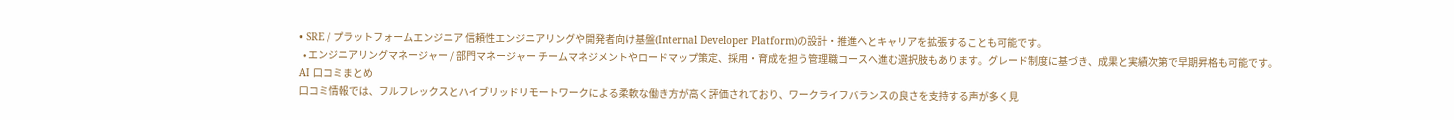• SRE / プラットフォームエンジニア 信頼性エンジニアリングや開発者向け基盤(Internal Developer Platform)の設計・推進へとキャリアを拡張することも可能です。
  • エンジニアリングマネージャー / 部門マネージャー チームマネジメントやロードマップ策定、採用・育成を担う管理職コースへ進む選択肢もあります。グレード制度に基づき、成果と実績次第で早期昇格も可能です。
AI 口コミまとめ
口コミ情報では、フルフレックスとハイブリッドリモートワークによる柔軟な働き方が高く評価されており、ワークライフバランスの良さを支持する声が多く見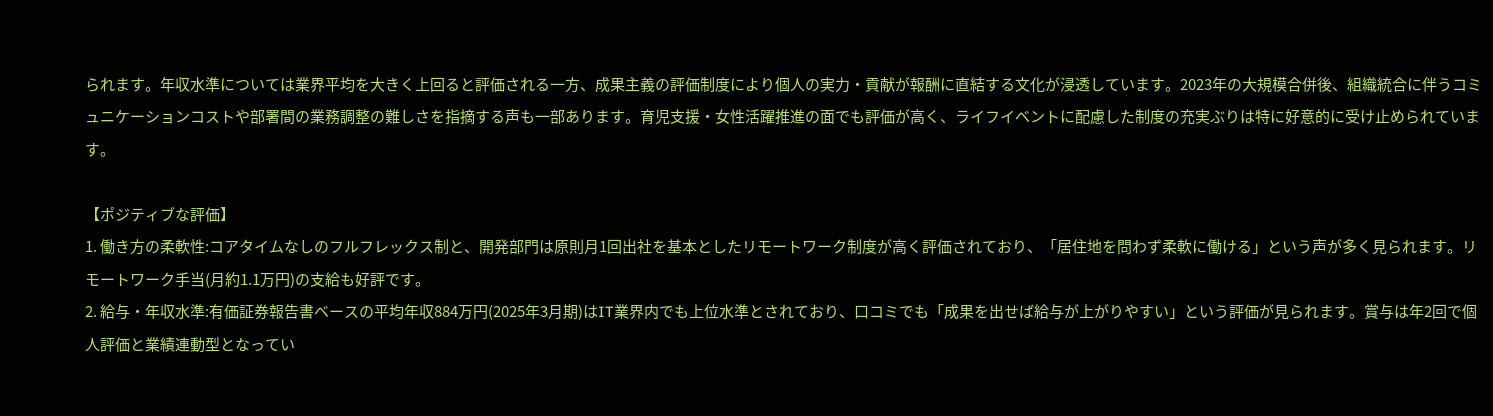られます。年収水準については業界平均を大きく上回ると評価される一方、成果主義の評価制度により個人の実力・貢献が報酬に直結する文化が浸透しています。2023年の大規模合併後、組織統合に伴うコミュニケーションコストや部署間の業務調整の難しさを指摘する声も一部あります。育児支援・女性活躍推進の面でも評価が高く、ライフイベントに配慮した制度の充実ぶりは特に好意的に受け止められています。

【ポジティブな評価】
1. 働き方の柔軟性:コアタイムなしのフルフレックス制と、開発部門は原則月1回出社を基本としたリモートワーク制度が高く評価されており、「居住地を問わず柔軟に働ける」という声が多く見られます。リモートワーク手当(月約1.1万円)の支給も好評です。
2. 給与・年収水準:有価証券報告書ベースの平均年収884万円(2025年3月期)はIT業界内でも上位水準とされており、口コミでも「成果を出せば給与が上がりやすい」という評価が見られます。賞与は年2回で個人評価と業績連動型となってい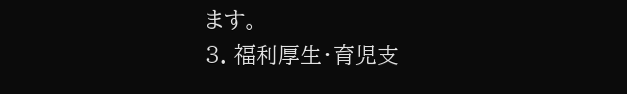ます。
3. 福利厚生・育児支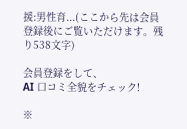援:男性育...(ここから先は会員登録後にご覧いただけます。残り538文字)

会員登録をして、
AI 口コミ全貌をチェック!

※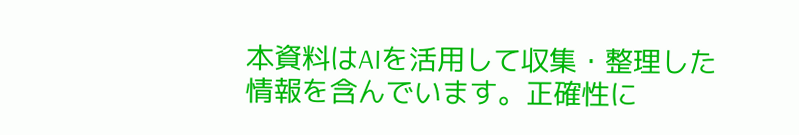本資料はAIを活用して収集・整理した情報を含んでいます。正確性に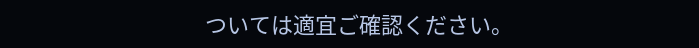ついては適宜ご確認ください。